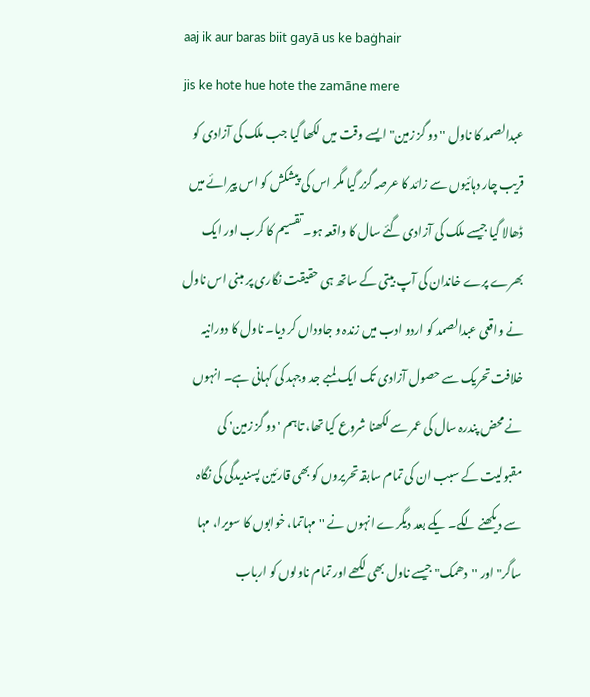aaj ik aur baras biit gayā us ke baġhair
jis ke hote hue hote the zamāne mere
عبدالصمد کا ناول ''دو گز زمین" ایسے وقت میں لکھا گیا جب ملک کی آزادی کو قریب چار دہائیوں سے زائد کا عرصہ گزر گیا مگر اس کی پیشکش کو اس پیرائے میں ڈھالا گیا جیسے ملک کی آزادی گئے سال کا واقعہ ہو۔ تقسیم کا کرب اور ایک بھرے پرے خاندان کی آپ بیتی کے ساتھ ہی حقیقت نگاری پر مبنی اس ناول نے واقعی عبدالصمد کو اردو ادب میں زندہ و جاوداں کر دیا۔ ناول کا دورانیہ خلافت تحریک سے حصول آزادی تک ایک لمبے جد وجہد کی کہانی ہے۔ انہوں نے محض پندرہ سال کی عمر سے لکھنا شروع کیا تھا، تاہم 'دو گز زمین' کی مقبولیت کے سبب ان کی تمام سابقہ تحریروں کو بھی قارئین پسندیدگی کی نگاہ سے دیکھنے لگے۔ یکے بعد دیگرے انہوں نے ''مہاتما، خوابوں کا سویرا، مہا ساگر" اور ''دھمک" جیسے ناول بھی لکھے اور تمام ناولوں کو ارباب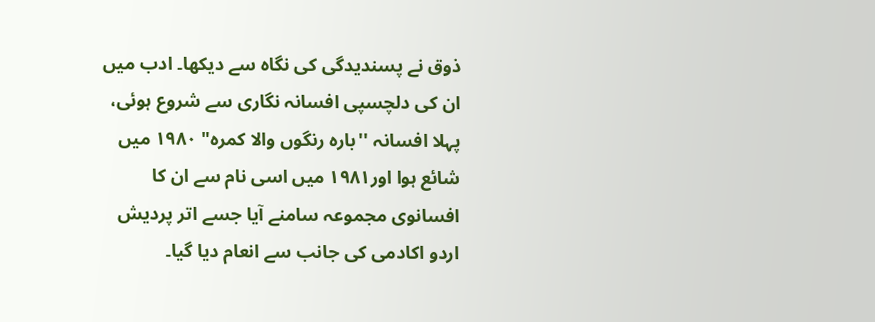ذوق نے پسندیدگی کی نگاہ سے دیکھا۔ ادب میں ان کی دلچسپی افسانہ نگاری سے شروع ہوئی، پہلا افسانہ ''بارہ رنگوں والا کمرہ" ۱۹۸۰ میں شائع ہوا اور۱۹۸۱ میں اسی نام سے ان کا افسانوی مجموعہ سامنے آیا جسے اتر پردیش اردو اکادمی کی جانب سے انعام دیا گیا۔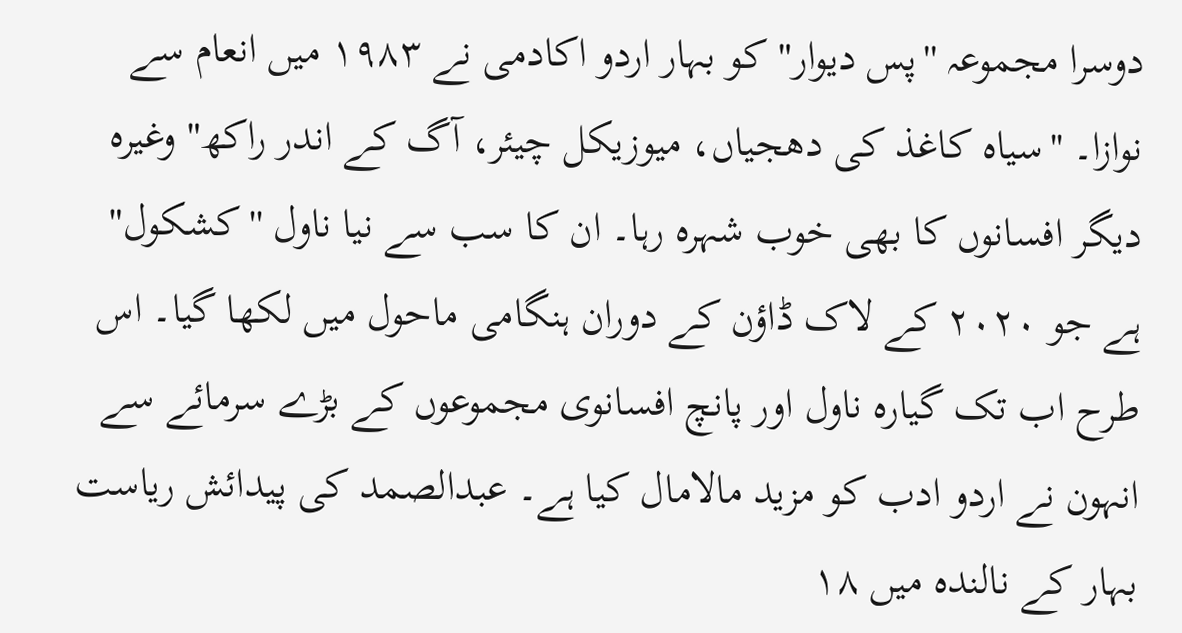دوسرا مجموعہ ''پس دیوار" کو بہار اردو اکادمی نے ۱۹۸۳ میں انعام سے نوازا۔ ''سیاہ کاغذ کی دھجیاں، میوزیکل چیئر، آگ کے اندر راکھ" وغیرہ دیگر افسانوں کا بھی خوب شہرہ رہا۔ ان کا سب سے نیا ناول ''کشکول" ہے جو ۲۰۲۰ کے لاک ڈاؤن کے دوران ہنگامی ماحول میں لکھا گیا۔ اس طرح اب تک گیارہ ناول اور پانچ افسانوی مجموعوں کے بڑے سرمائے سے انہون نے اردو ادب کو مزید مالامال کیا ہے۔ عبدالصمد کی پیدائش ریاست بہار کے نالندہ میں ۱۸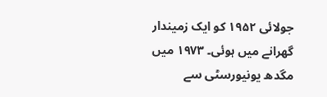جولائی ۱۹۵۲ کو ایک زمیندار گھرانے میں ہوئی۔ ۱۹۷۳ میں مگدھ یونیورسٹی سے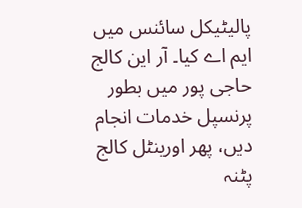پالیٹیکل سائنس میں ایم اے کیا۔ آر این کالج حاجی پور میں بطور پرنسپل خدمات انجام دیں، پھر اورینٹل کالج پٹنہ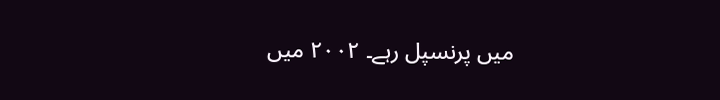میں پرنسپل رہے۔ ۲۰۰۲ میں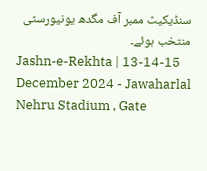سنڈیکیٹ ممبر آف مگدھ یونیورسٹی منتخب ہوئے۔
Jashn-e-Rekhta | 13-14-15 December 2024 - Jawaharlal Nehru Stadium , Gate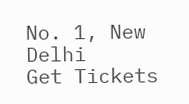No. 1, New Delhi
Get Tickets